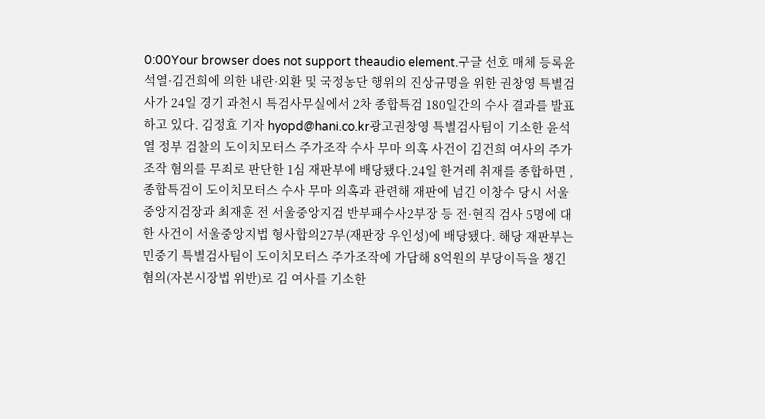0:00Your browser does not support theaudio element.구글 선호 매체 등록윤석열·김건희에 의한 내란·외환 및 국정농단 행위의 진상규명을 위한 권창영 특별검사가 24일 경기 과천시 특검사무실에서 2차 종합특검 180일간의 수사 결과를 발표하고 있다. 김정효 기자 hyopd@hani.co.kr광고권창영 특별검사팀이 기소한 윤석열 정부 검찰의 도이치모터스 주가조작 수사 무마 의혹 사건이 김건희 여사의 주가조작 혐의를 무죄로 판단한 1심 재판부에 배당됐다.24일 한겨레 취재를 종합하면 , 종합특검이 도이치모터스 수사 무마 의혹과 관련해 재판에 넘긴 이창수 당시 서울중앙지검장과 최재훈 전 서울중앙지검 반부패수사2부장 등 전·현직 검사 5명에 대한 사건이 서울중앙지법 형사합의27부(재판장 우인성)에 배당됐다. 해당 재판부는 민중기 특별검사팀이 도이치모터스 주가조작에 가담해 8억원의 부당이득을 챙긴 혐의(자본시장법 위반)로 김 여사를 기소한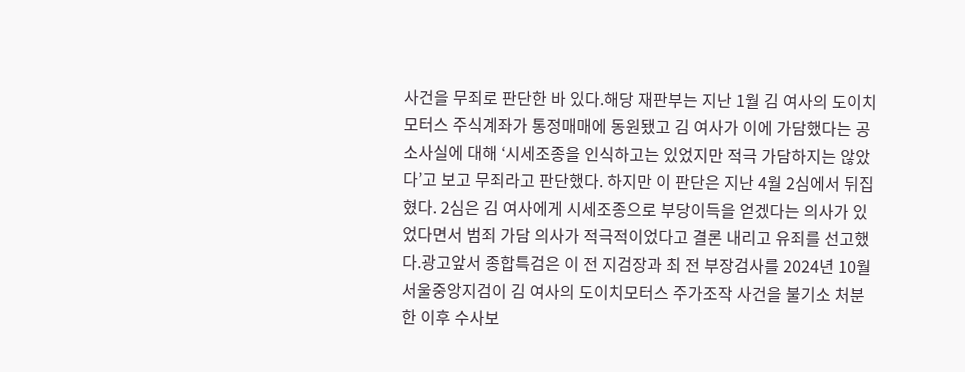사건을 무죄로 판단한 바 있다.해당 재판부는 지난 1월 김 여사의 도이치모터스 주식계좌가 통정매매에 동원됐고 김 여사가 이에 가담했다는 공소사실에 대해 ‘시세조종을 인식하고는 있었지만 적극 가담하지는 않았다’고 보고 무죄라고 판단했다. 하지만 이 판단은 지난 4월 2심에서 뒤집혔다. 2심은 김 여사에게 시세조종으로 부당이득을 얻겠다는 의사가 있었다면서 범죄 가담 의사가 적극적이었다고 결론 내리고 유죄를 선고했다.광고앞서 종합특검은 이 전 지검장과 최 전 부장검사를 2024년 10월 서울중앙지검이 김 여사의 도이치모터스 주가조작 사건을 불기소 처분한 이후 수사보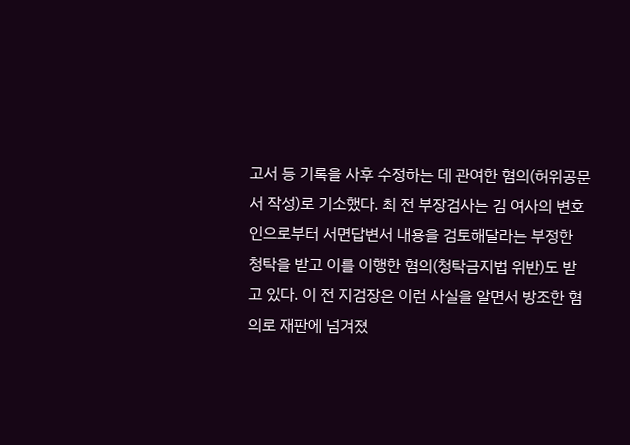고서 등 기록을 사후 수정하는 데 관여한 혐의(허위공문서 작성)로 기소했다. 최 전 부장검사는 김 여사의 변호인으로부터 서면답변서 내용을 검토해달라는 부정한 청탁을 받고 이를 이행한 혐의(청탁금지법 위반)도 받고 있다. 이 전 지검장은 이런 사실을 알면서 방조한 혐의로 재판에 넘겨졌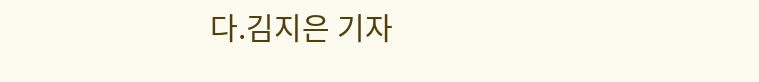다.김지은 기자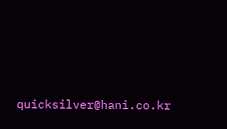quicksilver@hani.co.kr